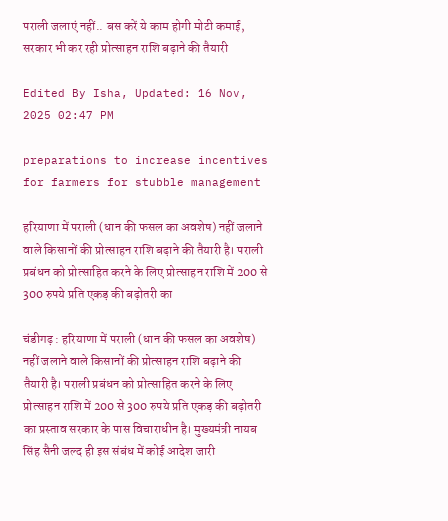पराली जलाएं नहीं.. बस करें ये काम होगी मोटी कमाई, सरकार भी कर रही प्रोत्साहन राशि बढ़ाने की तैयारी

Edited By Isha, Updated: 16 Nov, 2025 02:47 PM

preparations to increase incentives for farmers for stubble management

हरियाणा में पराली (धान की फसल का अवशेष) नहीं जलाने वाले किसानों की प्रोत्साहन राशि बढ़ाने की तैयारी है। पराली प्रबंधन को प्रोत्साहित करने के लिए प्रोत्साहन राशि में 200 से 300 रुपये प्रति एकड़ की बढ़ोतरी का

चंडीगढ़ : हरियाणा में पराली (धान की फसल का अवशेष) नहीं जलाने वाले किसानों की प्रोत्साहन राशि बढ़ाने की तैयारी है। पराली प्रबंधन को प्रोत्साहित करने के लिए प्रोत्साहन राशि में 200 से 300 रुपये प्रति एकड़ की बढ़ोतरी का प्रस्ताव सरकार के पास विचाराधीन है। मुख्यमंत्री नायब सिंह सैनी जल्द ही इस संबंध में कोई आदेश जारी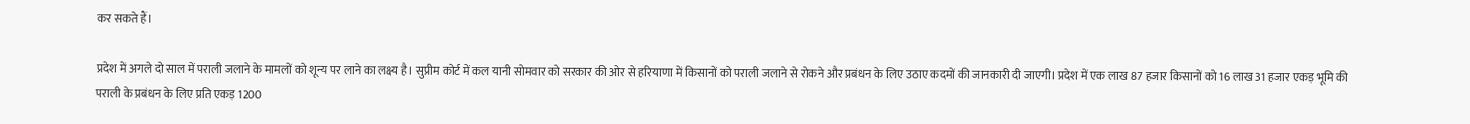कर सकते हैं।

प्रदेश में अगले दो साल में पराली जलाने के मामलों को शून्य पर लाने का लक्ष्य है। सुप्रीम कोर्ट में कल यानी सोमवार को सरकार की ओर से हरियाणा में किसानों को पराली जलाने से रोकने और प्रबंधन के लिए उठाए कदमों की जानकारी दी जाएगी। प्रदेश में एक लाख 87 हजार किसानों को 16 लाख 31 हजार एकड़ भूमि की पराली के प्रबंधन के लिए प्रति एकड़ 1200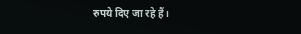रुपये दिए जा रहे हैं।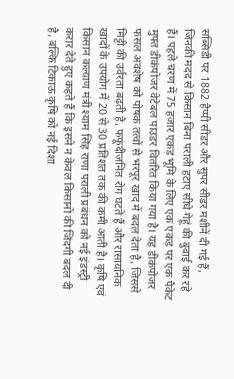सब्सिडी पर 1882 हैप्पी सीडर और सुपर सीडर मशीनें दी गई हैं, जिनकी मदद से किसान बिना पराली हटाए सीधे गेहूं की बुवाई कर रहे हैं। पहले चरण में 75 हजार एकड़ भूमि के लिए एक एकड़ पर एक पैकेट मुफ्त डीकंपोजर वेटेबल पाउडर वितरित किया गया है। यह डीकंपोजर फसल अवशेष को पोषक तत्वों से भरपूर खाद में बदल देता है, जिससे मिट्टी की उर्वरता बढ़ती है, फफूंदीजनित रोग घटते हैं और रासायनिक खादों के उपयोग में 20 से 30 प्रतिशत तक की कमी आती है। कृषि एवं किसान कल्याण मंत्री श्याम सिंह राणा पराली प्रबंधन को नई इंडस्ट्री करार देते हुए कहते हैं कि इसने न केवल किसानों की जिंदगी बदल दी है, बल्कि टिकाऊ कृषि को नई दिशा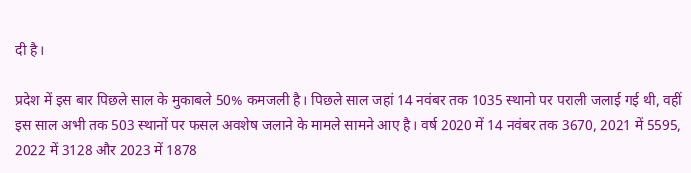दी है।

प्रदेश में इस बार पिछले साल के मुकाबले 50% कमजली है। पिछले साल जहां 14 नवंबर तक 1035 स्थानो पर पराली जलाई गई थी, वहीं इस साल अभी तक 503 स्थानों पर फसल अवशेष जलाने के मामले सामने आए है। वर्ष 2020 में 14 नवंबर तक 3670, 2021 में 5595, 2022 में 3128 और 2023 में 1878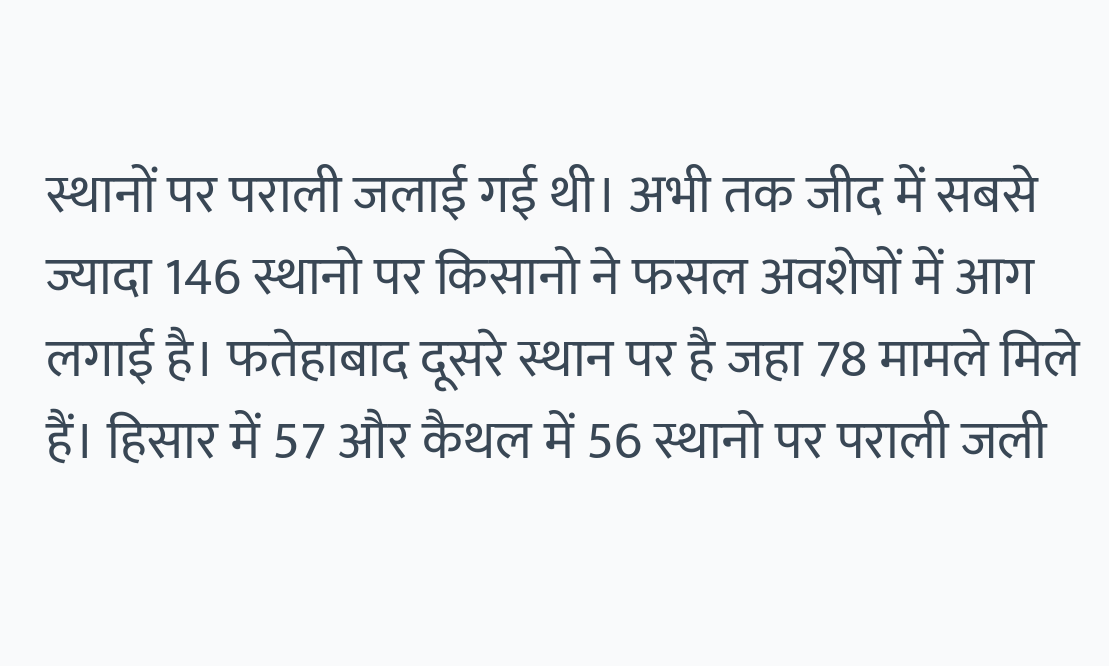स्थानों पर पराली जलाई गई थी। अभी तक जीद में सबसे ज्यादा 146 स्थानो पर किसानो ने फसल अवशेषों में आग लगाई है। फतेहाबाद दूसरे स्थान पर है जहा 78 मामले मिले हैं। हिसार में 57 और कैथल में 56 स्थानो पर पराली जली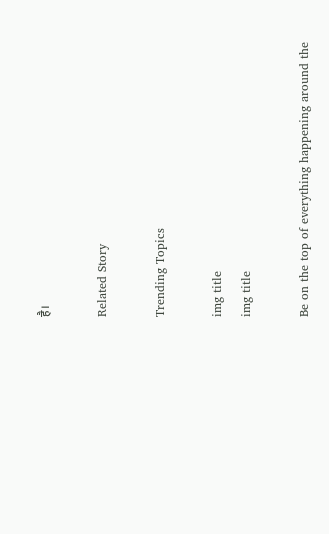है।

Related Story

Trending Topics

img title
img title

Be on the top of everything happening around the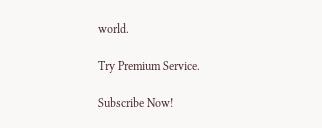world.

Try Premium Service.

Subscribe Now!